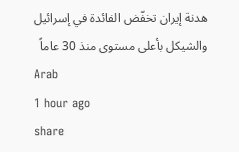هدنة إيران تخفّض الفائدة في إسرائيل والشيكل بأعلى مستوى منذ 30 عاماً
Arab
1 hour ago
share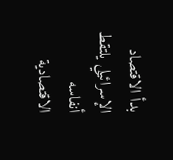بدأ الاقتصاد الإسرائيلي يلتقط أنفاسه الاقتصادية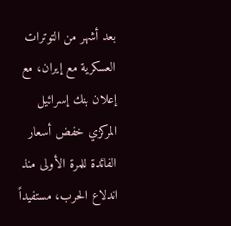بعد أشهر من التوترات العسكرية مع إيران، مع إعلان بنك إسرائيل المركزي خفض أسعار الفائدة للمرة الأولى منذ اندلاع الحرب، مستفيداً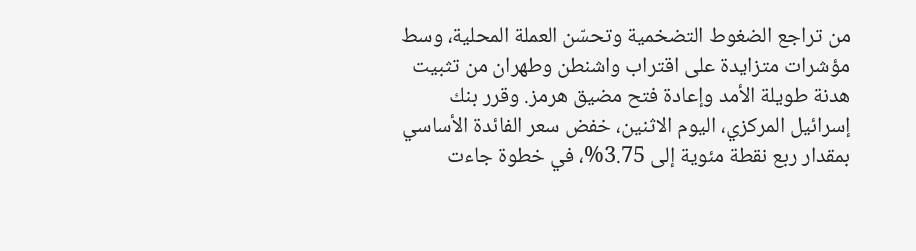من تراجع الضغوط التضخمية وتحسّن العملة المحلية، وسط مؤشرات متزايدة على اقتراب واشنطن وطهران من تثبيت هدنة طويلة الأمد وإعادة فتح مضيق هرمز. وقرر بنك إسرائيل المركزي، اليوم الاثنين، خفض سعر الفائدة الأساسي بمقدار ربع نقطة مئوية إلى 3.75%، في خطوة جاءت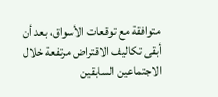متوافقة مع توقعات الأسواق، بعد أن أبقى تكاليف الاقتراض مرتفعة خلال الاجتماعين السابقين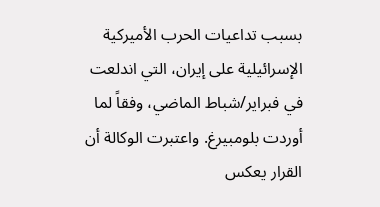بسبب تداعيات الحرب الأميركية الإسرائيلية على إيران، التي اندلعت في فبراير/شباط الماضي، وفقاً لما أوردت بلومبيرغ. واعتبرت الوكالة أن القرار يعكس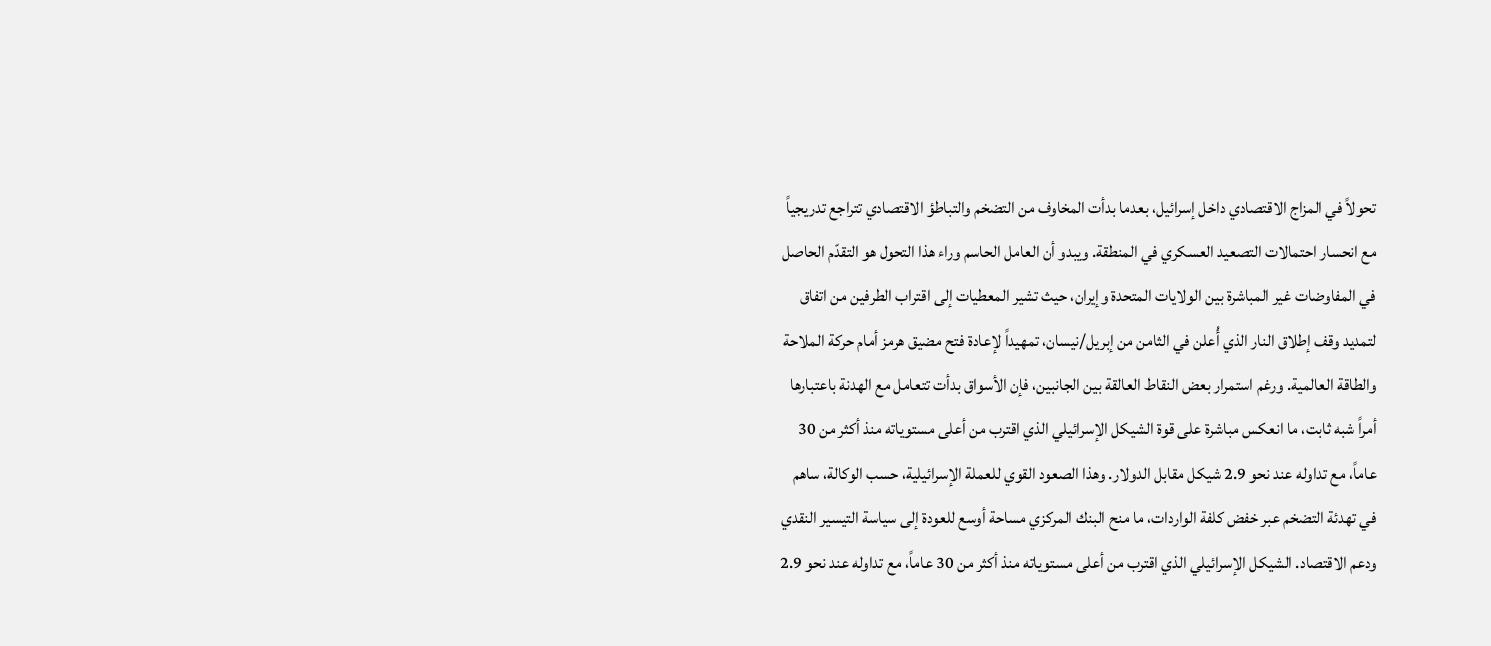تحولاً في المزاج الاقتصادي داخل إسرائيل، بعدما بدأت المخاوف من التضخم والتباطؤ الاقتصادي تتراجع تدريجياً مع انحسار احتمالات التصعيد العسكري في المنطقة. ويبدو أن العامل الحاسم وراء هذا التحول هو التقدّم الحاصل في المفاوضات غير المباشرة بين الولايات المتحدة وإيران، حيث تشير المعطيات إلى اقتراب الطرفين من اتفاق لتمديد وقف إطلاق النار الذي أُعلن في الثامن من إبريل/نيسان، تمهيداً لإعادة فتح مضيق هرمز أمام حركة الملاحة والطاقة العالمية. ورغم استمرار بعض النقاط العالقة بين الجانبين، فإن الأسواق بدأت تتعامل مع الهدنة باعتبارها أمراً شبه ثابت، ما انعكس مباشرة على قوة الشيكل الإسرائيلي الذي اقترب من أعلى مستوياته منذ أكثر من 30 عاماً، مع تداوله عند نحو 2.9 شيكل مقابل الدولار. وهذا الصعود القوي للعملة الإسرائيلية، حسب الوكالة، ساهم في تهدئة التضخم عبر خفض كلفة الواردات، ما منح البنك المركزي مساحة أوسع للعودة إلى سياسة التيسير النقدي ودعم الاقتصاد. الشيكل الإسرائيلي الذي اقترب من أعلى مستوياته منذ أكثر من 30 عاماً، مع تداوله عند نحو 2.9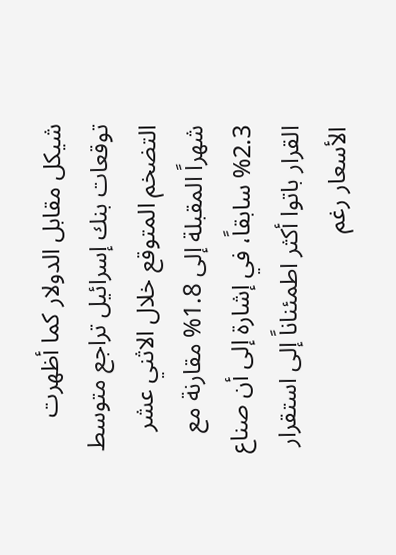شيكل مقابل الدولار كما أظهرت توقعات بنك إسرائيل تراجع متوسط التضخم المتوقع خلال الاثني عشر شهراً المقبلة إلى 1.8% مقارنة مع 2.3% سابقاً، في إشارة إلى أن صناع القرار باتوا أكثر اطمئناناً إلى استقرار الأسعار رغم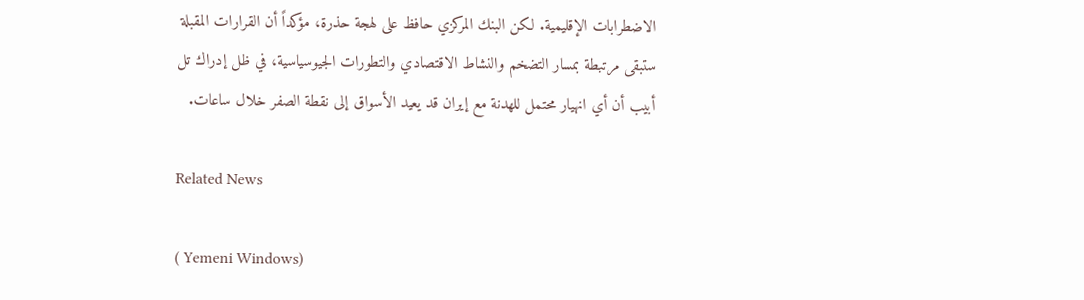الاضطرابات الإقليمية. لكن البنك المركزي حافظ على لهجة حذرة، مؤكداً أن القرارات المقبلة ستبقى مرتبطة بمسار التضخم والنشاط الاقتصادي والتطورات الجيوسياسية، في ظل إدراك تل أبيب أن أي انهيار محتمل للهدنة مع إيران قد يعيد الأسواق إلى نقطة الصفر خلال ساعات.

Related News

( Yemeni Windows)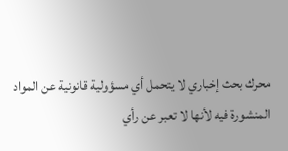محرك بحث إخباري لا يتحمل أي مسؤولية قانونية عن المواد المنشورة فيه لأنها لا تعبر عن رأي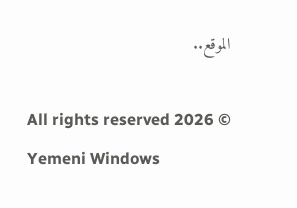الموقع..

All rights reserved 2026 © Yemeni Windows